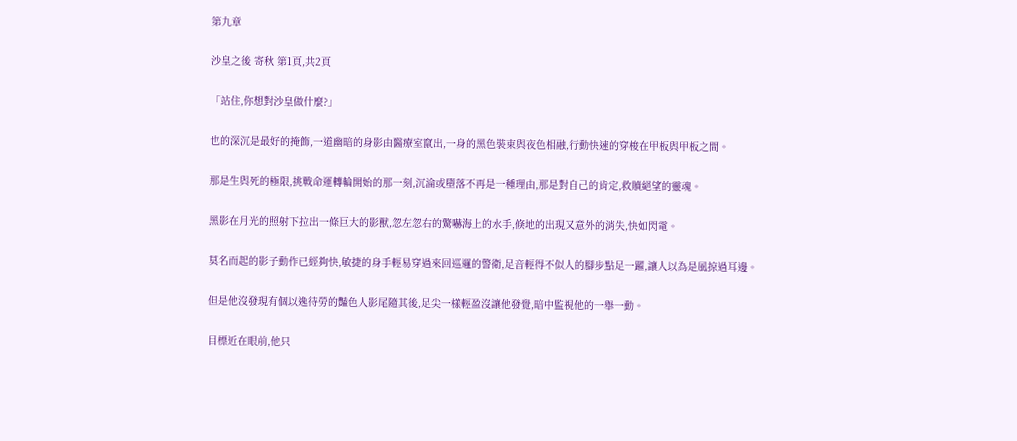第九章

沙皇之後 寄秋 第1頁,共2頁

「站住,你想對沙皇做什麼?」

也的深沉是最好的掩飾,一道幽暗的身影由醫療室竄出,一身的黑色裝束與夜色相融,行動快速的穿梭在甲板與甲板之間。

那是生與死的極限,挑戰命運轉輪開始的那一刻,沉淪或墮落不再是一種理由,那是對自己的肯定,救贖絕望的靈魂。

黑影在月光的照射下拉出一條巨大的影獸,忽左忽右的驚嚇海上的水手,倏地的出現又意外的消失,快如閃電。

莫名而起的影子動作已經夠快,敏捷的身手輕易穿過來回巡邏的警衛,足音輕得不似人的腳步點足一躍,讓人以為是風掠過耳邊。

但是他沒發現有個以逸待勞的豔色人影尾隨其後,足尖一樣輕盈沒讓他發覺,暗中監視他的一舉一動。

目標近在眼前,他只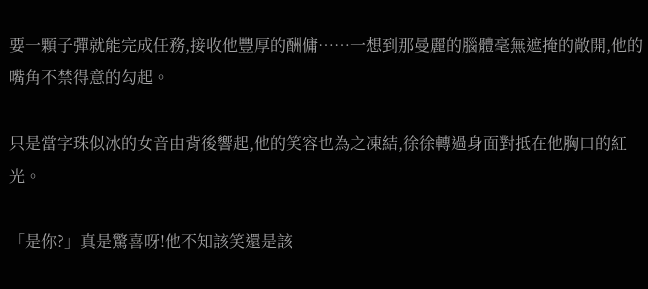要一顆子彈就能完成任務,接收他豐厚的酬傭……一想到那曼麗的腦體毫無遮掩的敞開,他的嘴角不禁得意的勾起。

只是當字珠似冰的女音由背後響起,他的笑容也為之凍結,徐徐轉過身面對抵在他胸口的紅光。

「是你?」真是驚喜呀!他不知該笑還是該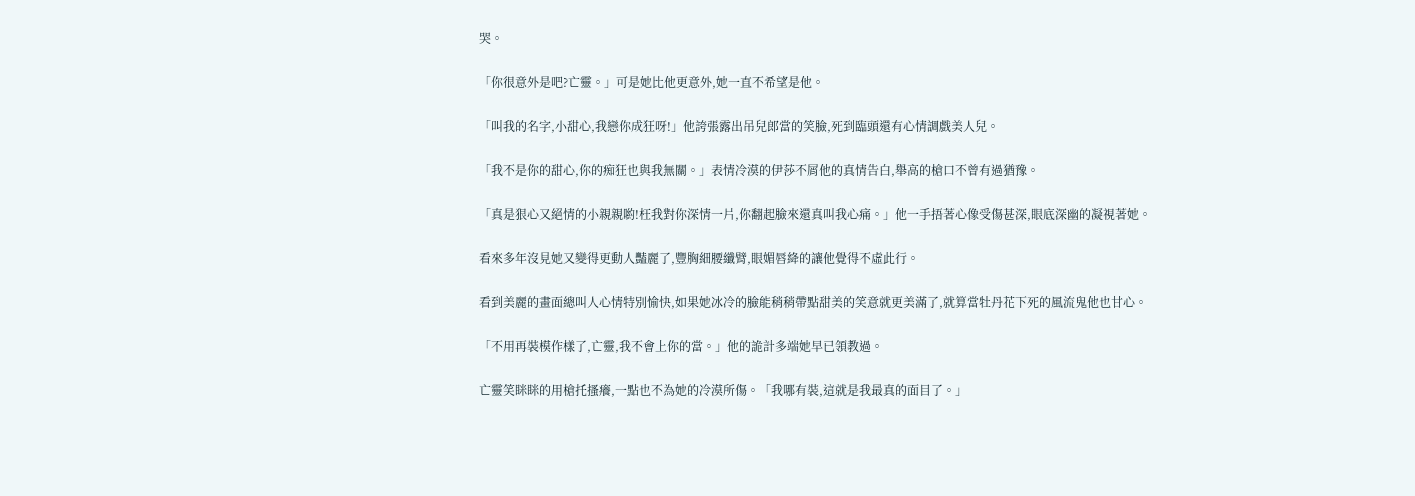哭。

「你很意外是吧?亡靈。」可是她比他更意外,她一直不希望是他。

「叫我的名字,小甜心,我戀你成狂呀!」他誇張露出吊兒郎當的笑臉,死到臨頭還有心情調戲美人兒。

「我不是你的甜心,你的痴狂也與我無關。」表情冷漠的伊莎不屑他的真情告白,舉高的槍口不曾有過猶豫。

「真是狠心又絕情的小親親喲!枉我對你深情一片,你翻起臉來還真叫我心痛。」他一手捂著心像受傷甚深,眼底深幽的凝視著她。

看來多年沒見她又變得更動人豔麗了,豐胸細腰纖臂,眼媚唇絳的讓他覺得不虛此行。

看到美麗的畫面總叫人心情特別愉快,如果她冰冷的臉能稍稍帶點甜美的笑意就更美滿了,就算當牡丹花下死的風流鬼他也甘心。

「不用再裝模作樣了,亡靈,我不會上你的當。」他的詭計多端她早已領教過。

亡靈笑眯眯的用槍托搔癢,一點也不為她的冷漠所傷。「我哪有裝,這就是我最真的面目了。」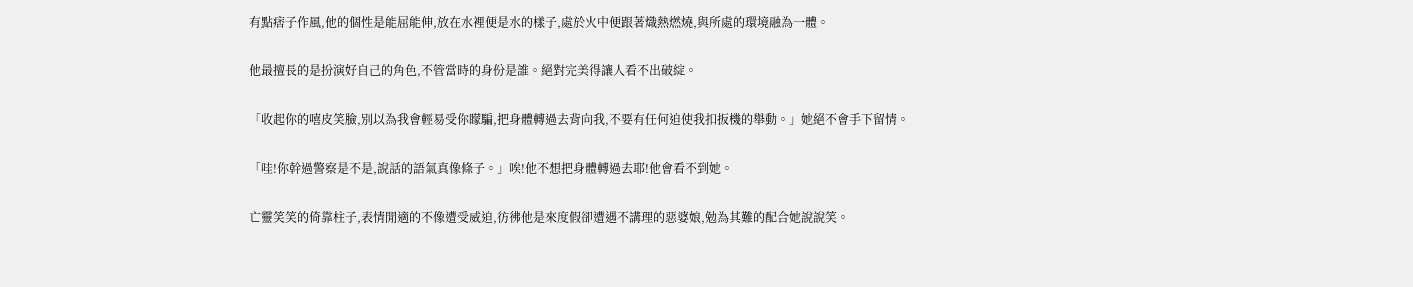有點痞子作風,他的個性是能屈能伸,放在水裡便是水的樣子,處於火中便跟著熾熱燃燒,與所處的環境融為一體。

他最擅長的是扮演好自己的角色,不管當時的身份是誰。絕對完美得讓人看不出破綻。

「收起你的嘻皮笑臉,別以為我會輕易受你矇騙,把身體轉過去背向我,不要有任何迫使我扣扳機的舉動。」她絕不會手下留情。

「哇!你幹過警察是不是,說話的語氣真像條子。」唉!他不想把身體轉過去耶!他會看不到她。

亡靈笑笑的倚靠柱子,表情閒適的不像遭受威迫,彷彿他是來度假卻遭遇不講理的惡婆娘,勉為其難的配合她說說笑。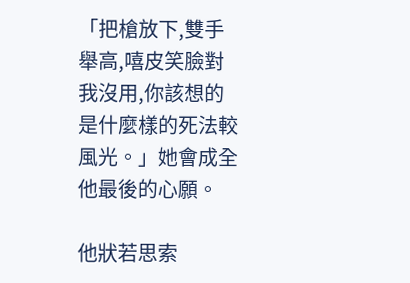「把槍放下,雙手舉高,嘻皮笑臉對我沒用,你該想的是什麼樣的死法較風光。」她會成全他最後的心願。

他狀若思索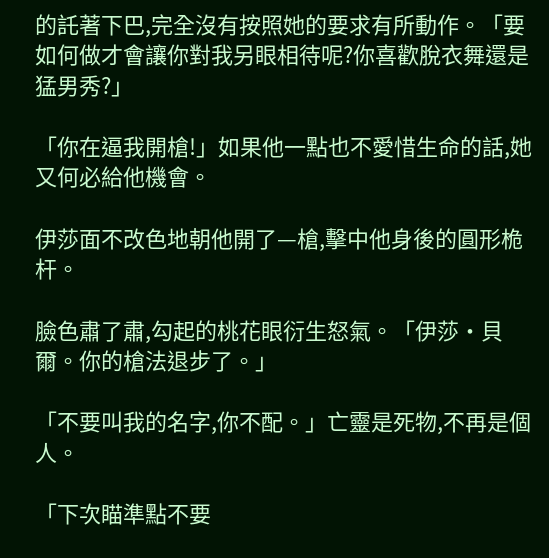的託著下巴,完全沒有按照她的要求有所動作。「要如何做才會讓你對我另眼相待呢?你喜歡脫衣舞還是猛男秀?」

「你在逼我開槍!」如果他一點也不愛惜生命的話,她又何必給他機會。

伊莎面不改色地朝他開了—槍,擊中他身後的圓形桅杆。

臉色肅了肅,勾起的桃花眼衍生怒氣。「伊莎·貝爾。你的槍法退步了。」

「不要叫我的名字,你不配。」亡靈是死物,不再是個人。

「下次瞄準點不要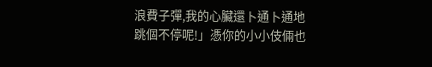浪費子彈,我的心臟還卜通卜通地跳個不停呢!」憑你的小小伎倆也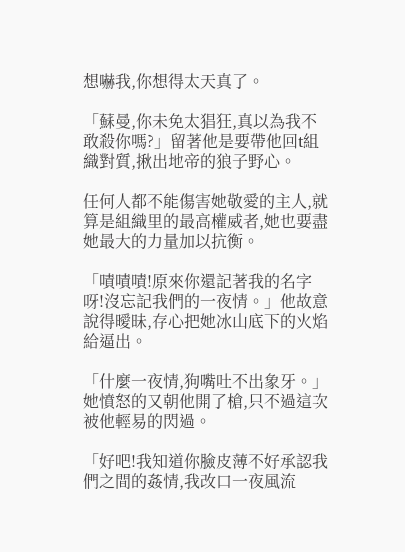想嚇我,你想得太天真了。

「蘇曼,你未免太猖狂,真以為我不敢殺你嗎?」留著他是要帶他回t組織對質,揪出地帝的狼子野心。

任何人都不能傷害她敬愛的主人,就算是組織里的最高權威者,她也要盡她最大的力量加以抗衡。

「嘖嘖嘖!原來你還記著我的名字呀!沒忘記我們的一夜情。」他故意說得曖昧,存心把她冰山底下的火焰給逼出。

「什麼一夜情,狗嘴吐不出象牙。」她憤怒的又朝他開了槍,只不過這次被他輕易的閃過。

「好吧!我知道你臉皮薄不好承認我們之間的姦情,我改口一夜風流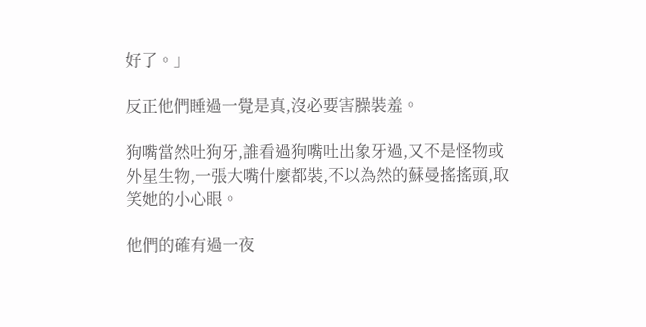好了。」

反正他們睡過一覺是真,沒必要害臊裝羞。

狗嘴當然吐狗牙,誰看過狗嘴吐出象牙過,又不是怪物或外星生物,一張大嘴什麼都裝,不以為然的蘇曼搖搖頭,取笑她的小心眼。

他們的確有過一夜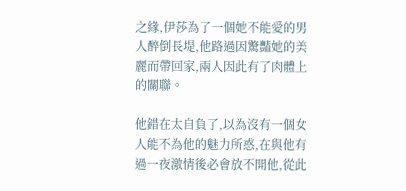之緣,伊莎為了一個她不能愛的男人醉倒長堤,他路過因驚豔她的美麗而帶回家,兩人因此有了肉體上的關聯。

他錯在太自負了,以為沒有一個女人能不為他的魅力所惑,在與他有過一夜激情後必會放不開他,從此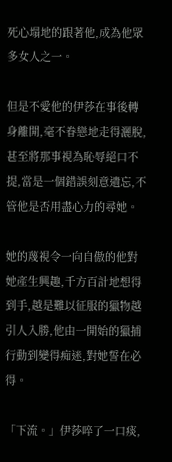死心塌地的跟著他,成為他眾多女人之一。

但是不愛他的伊莎在事後轉身離開,毫不眷戀地走得灑脫,甚至將那事視為恥辱絕口不提,當是一個錯誤刻意遺忘,不管他是否用盡心力的尋她。

她的蔑視令一向自傲的他對她產生興趣,千方百計地想得到手,越是難以征服的獵物越引人入勝,他由一開始的獵捕行動到變得痴迷,對她誓在必得。

「下流。」伊莎啐了一口痰,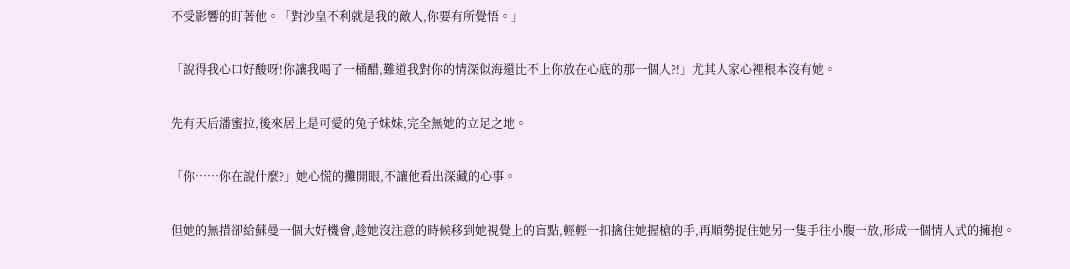不受影響的盯著他。「對沙皇不利就是我的敵人,你要有所覺悟。」

「說得我心口好酸呀!你讓我喝了一桶醋,難道我對你的情深似海還比不上你放在心底的那一個人?!」尤其人家心裡根本沒有她。

先有天后潘蜜拉,後來居上是可愛的兔子妹妹,完全無她的立足之地。

「你……你在說什麼?」她心慌的攤開眼,不讓他看出深藏的心事。

但她的無措卻給蘇曼一個大好機會,趁她沒注意的時候移到她視覺上的盲點,輕輕一扣擒住她握槍的手,再順勢捉住她另一隻手往小腹一放,形成一個情人式的擁抱。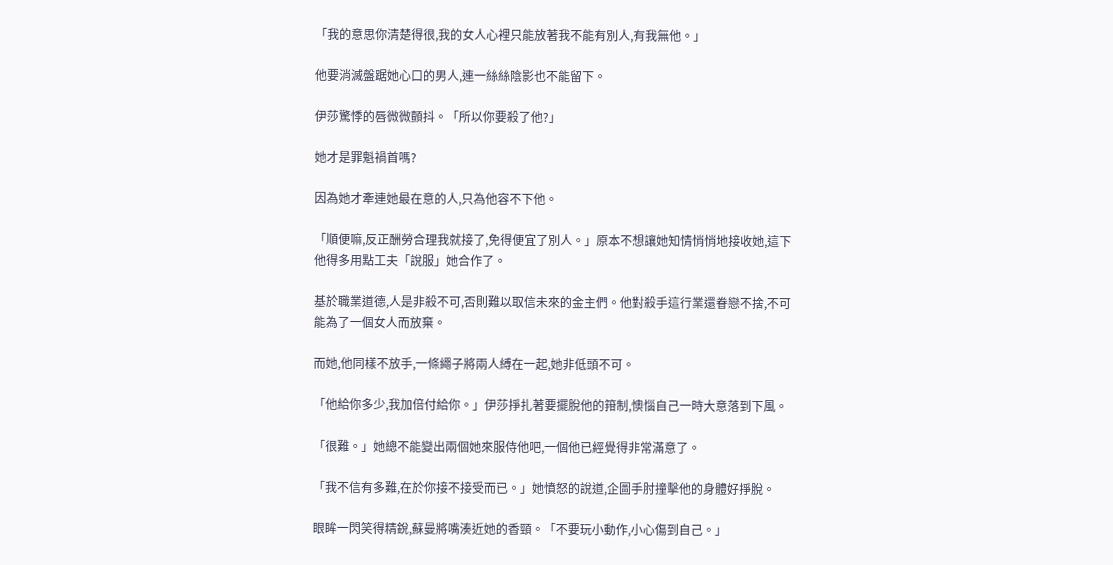「我的意思你清楚得很,我的女人心裡只能放著我不能有別人,有我無他。」

他要消滅盤踞她心口的男人,連一絲絲陰影也不能留下。

伊莎驚悸的唇微微顫抖。「所以你要殺了他?」

她才是罪魁禍首嗎?

因為她才牽連她最在意的人,只為他容不下他。

「順便嘛,反正酬勞合理我就接了,免得便宜了別人。」原本不想讓她知情悄悄地接收她,這下他得多用點工夫「說服」她合作了。

基於職業道德,人是非殺不可,否則難以取信未來的金主們。他對殺手這行業還眷戀不捨,不可能為了一個女人而放棄。

而她,他同樣不放手,一條繩子將兩人縛在一起,她非低頭不可。

「他給你多少,我加倍付給你。」伊莎掙扎著要擺脫他的箝制,懊惱自己一時大意落到下風。

「很難。」她總不能變出兩個她來服侍他吧,一個他已經覺得非常滿意了。

「我不信有多難,在於你接不接受而已。」她憤怒的說道,企圖手肘撞擊他的身體好掙脫。

眼眸一閃笑得精銳,蘇曼將嘴湊近她的香頸。「不要玩小動作,小心傷到自己。」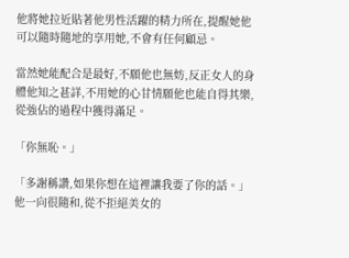他將她拉近貼著他男性活躍的精力所在,提醒她他可以隨時隨地的享用她,不會有任何顧忌。

當然她能配合是最好,不願他也無妨,反正女人的身體他知之甚詳,不用她的心甘情願他也能自得其樂,從強佔的過程中獲得滿足。

「你無恥。」

「多謝稱讚,如果你想在這裡讓我要了你的話。」他一向很隨和,從不拒絕美女的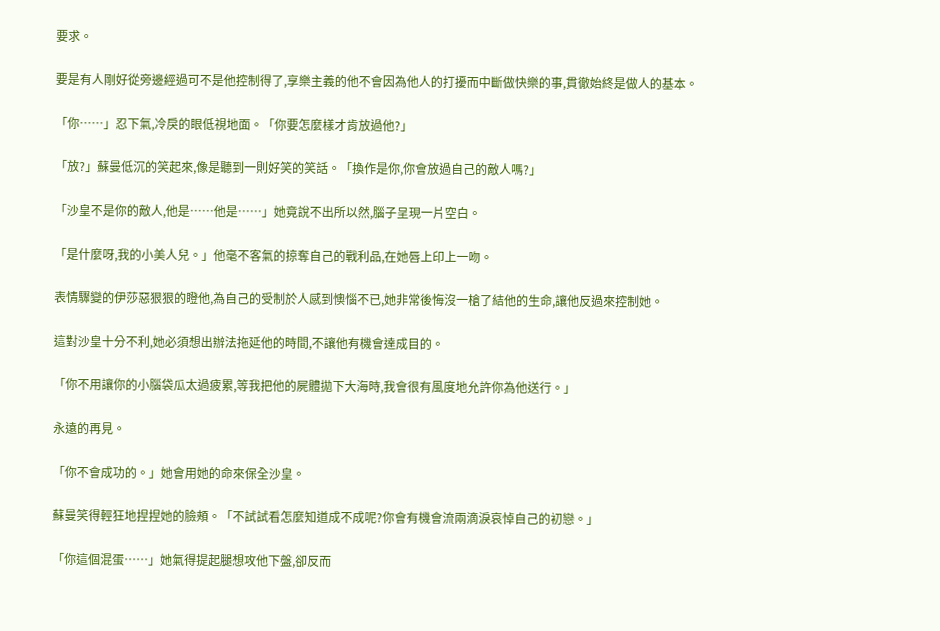要求。

要是有人剛好從旁邊經過可不是他控制得了,享樂主義的他不會因為他人的打擾而中斷做快樂的事,貫徹始終是做人的基本。

「你……」忍下氣,冷戾的眼低視地面。「你要怎麼樣才肯放過他?」

「放?」蘇曼低沉的笑起來,像是聽到一則好笑的笑話。「換作是你,你會放過自己的敵人嗎?」

「沙皇不是你的敵人,他是……他是……」她竟說不出所以然,腦子呈現一片空白。

「是什麼呀,我的小美人兒。」他毫不客氣的掠奪自己的戰利品,在她唇上印上一吻。

表情驟變的伊莎惡狠狠的瞪他,為自己的受制於人感到懊惱不已,她非常後悔沒一槍了結他的生命,讓他反過來控制她。

這對沙皇十分不利,她必須想出辦法拖延他的時間,不讓他有機會達成目的。

「你不用讓你的小腦袋瓜太過疲累,等我把他的屍體拋下大海時,我會很有風度地允許你為他送行。」

永遠的再見。

「你不會成功的。」她會用她的命來保全沙皇。

蘇曼笑得輕狂地捏捏她的臉頰。「不試試看怎麼知道成不成呢?你會有機會流兩滴淚哀悼自己的初戀。」

「你這個混蛋……」她氣得提起腿想攻他下盤,卻反而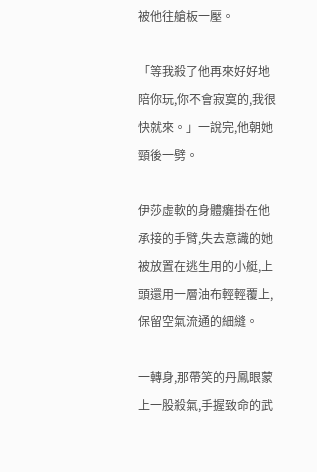被他往艙板一壓。

「等我殺了他再來好好地陪你玩,你不會寂寞的,我很快就來。」一說完,他朝她頸後一劈。

伊莎虛軟的身體癱掛在他承接的手臂,失去意識的她被放置在逃生用的小艇,上頭還用一層油布輕輕覆上,保留空氣流通的細縫。

一轉身,那帶笑的丹鳳眼蒙上一股殺氣,手握致命的武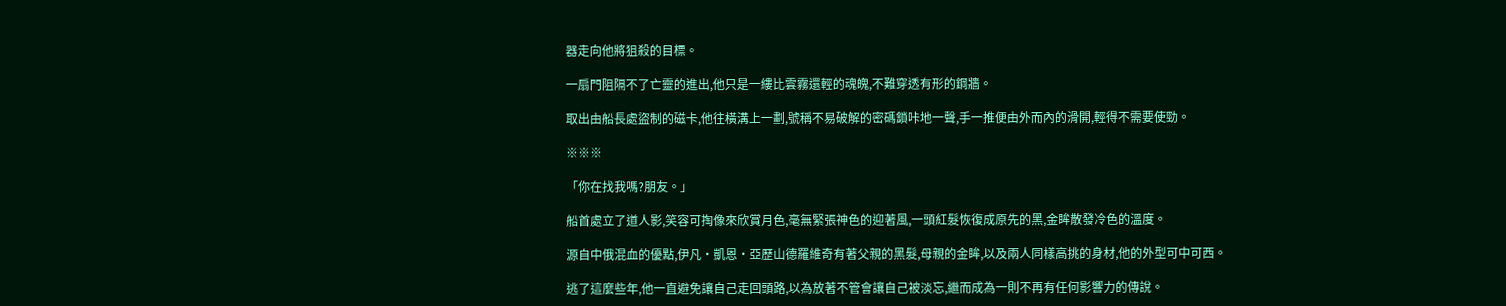器走向他將狙殺的目標。

一扇門阻隔不了亡靈的進出,他只是一縷比雲霧還輕的魂魄,不難穿透有形的鋼牆。

取出由船長處盜制的磁卡,他往橫溝上一劃,號稱不易破解的密碼鎖咔地一聲,手一推便由外而內的滑開,輕得不需要使勁。

※※※

「你在找我嗎?朋友。」

船首處立了道人影,笑容可掏像來欣賞月色,毫無緊張神色的迎著風,一頭紅髮恢復成原先的黑,金眸散發冷色的溫度。

源自中俄混血的優點,伊凡·凱恩·亞歷山德羅維奇有著父親的黑髮,母親的金眸,以及兩人同樣高挑的身材,他的外型可中可西。

逃了這麼些年,他一直避免讓自己走回頭路,以為放著不管會讓自己被淡忘,繼而成為一則不再有任何影響力的傳說。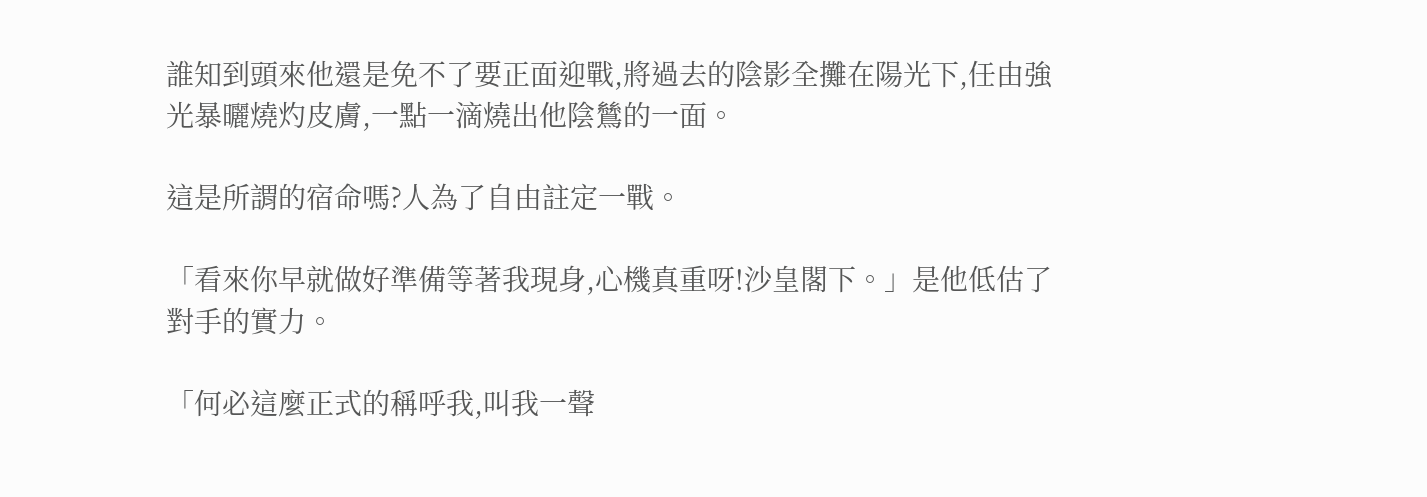誰知到頭來他還是免不了要正面迎戰,將過去的陰影全攤在陽光下,任由強光暴曬燒灼皮膚,一點一滴燒出他陰鷥的一面。

這是所謂的宿命嗎?人為了自由註定一戰。

「看來你早就做好準備等著我現身,心機真重呀!沙皇閣下。」是他低估了對手的實力。

「何必這麼正式的稱呼我,叫我一聲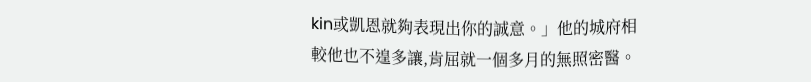kin或凱恩就夠表現出你的誠意。」他的城府相較他也不遑多讓,肯屈就一個多月的無照密醫。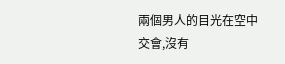兩個男人的目光在空中交會,沒有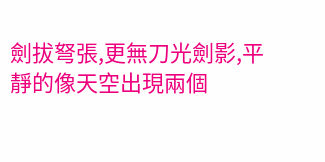劍拔弩張,更無刀光劍影,平靜的像天空出現兩個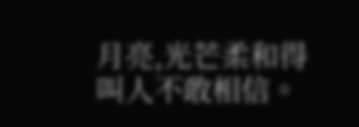月亮,光芒柔和得叫人不敢相信。